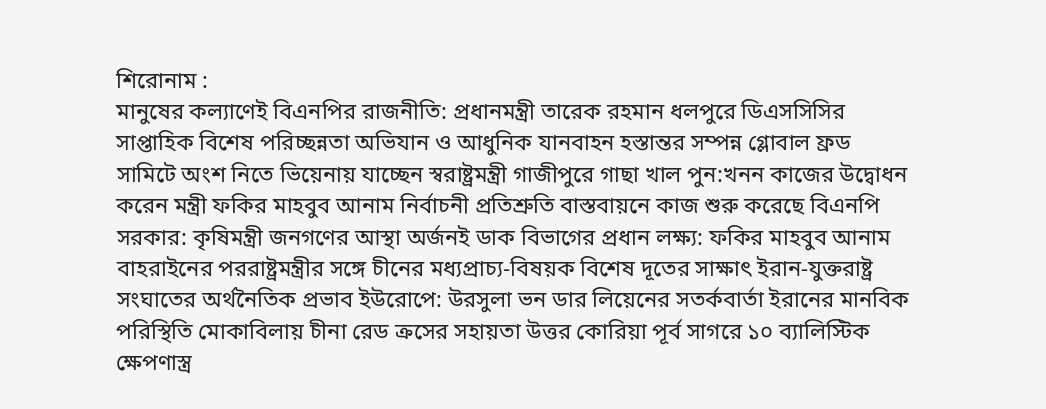শিরোনাম :
মানুষের কল্যাণেই বিএনপির রাজনীতি: প্রধানমন্ত্রী তারেক রহমান ধলপুরে ডিএসসিসির সাপ্তাহিক বিশেষ পরিচ্ছন্নতা অভিযান ও আধুনিক যানবাহন হস্তান্তর সম্পন্ন গ্লোবাল ফ্রড সামিটে অংশ নিতে ভিয়েনায় যাচ্ছেন স্বরাষ্ট্রমন্ত্রী গাজীপুরে গাছা খাল পুন:খনন কাজের উদ্বোধন করেন মন্ত্রী ফকির মাহবুব আনাম নির্বাচনী প্রতিশ্রুতি বাস্তবায়নে কাজ শুরু করেছে বিএনপি সরকার: কৃষিমন্ত্রী জনগণের আস্থা অর্জনই ডাক বিভাগের প্রধান লক্ষ্য: ফকির মাহবুব আনাম বাহরাইনের পররাষ্ট্রমন্ত্রীর সঙ্গে চীনের মধ্যপ্রাচ্য-বিষয়ক বিশেষ দূতের সাক্ষাৎ ইরান-যুক্তরাষ্ট্র সংঘাতের অর্থনৈতিক প্রভাব ইউরোপে: উরসুলা ভন ডার লিয়েনের সতর্কবার্তা ইরানের মানবিক পরিস্থিতি মোকাবিলায় চীনা রেড ক্রসের সহায়তা উত্তর কোরিয়া পূর্ব সাগরে ১০ ব্যালিস্টিক ক্ষেপণাস্ত্র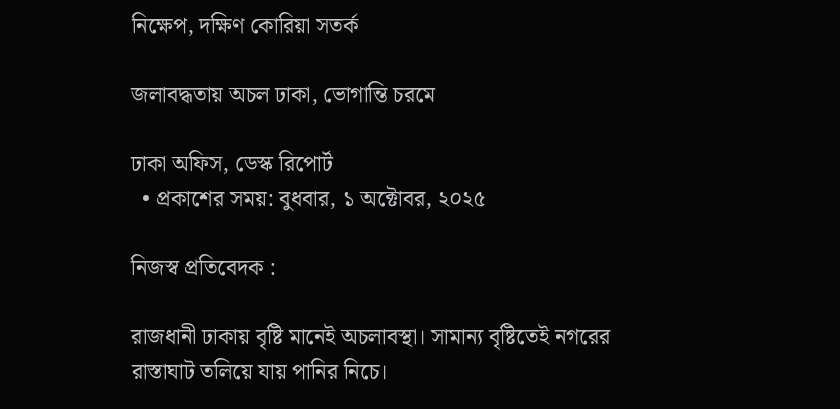নিক্ষেপ, দক্ষিণ কোরিয়া সতর্ক

জলাবদ্ধতায় অচল ঢাকা, ভোগান্তি চরমে

ঢাকা অ‌ফিস, ডেস্ক রি‌পোর্ট
  • প্রকাশের সময়: বুধবার, ১ অক্টোবর, ২০২৫

নিজস্ব প্রতিবেদক :

রাজধানী ঢাকায় বৃষ্টি মানেই অচলাবস্থা। সামান্য বৃষ্টিতেই নগরের রাস্তাঘাট তলিয়ে যায় পানির নিচে।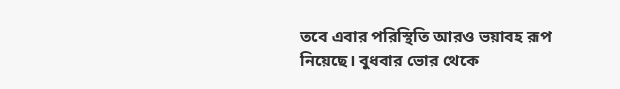তবে এবার পরিস্থিতি আরও ভয়াবহ রূপ নিয়েছে। বুধবার ভোর থেকে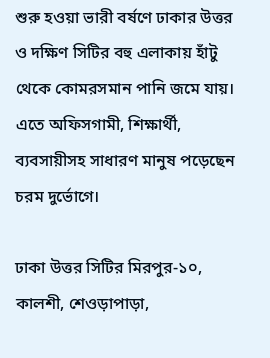শুরু হওয়া ভারী বর্ষণে ঢাকার উত্তর ও দক্ষিণ সিটির বহু এলাকায় হাঁটু থেকে কোমরসমান পানি জমে যায়। এতে অফিসগামী, শিক্ষার্থী, ব্যবসায়ীসহ সাধারণ মানুষ পড়েছেন চরম দুর্ভোগে।

ঢাকা উত্তর সিটির মিরপুর-১০, কালশী, শেওড়াপাড়া,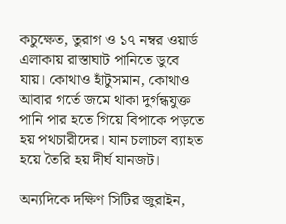কচুক্ষেত, তুরাগ ও ১৭ নম্বর ওয়ার্ড এলাকায় রাস্তাঘাট পানিতে ডুবে যায়। কোথাও হাঁটুসমান, কোথাও আবার গর্তে জমে থাকা দুর্গন্ধযুক্ত পানি পার হতে গিয়ে বিপাকে পড়তে হয় পথচারীদের। যান চলাচল ব্যাহত হয়ে তৈরি হয় দীর্ঘ যানজট।

অন্যদিকে দক্ষিণ সিটির জুরাইন,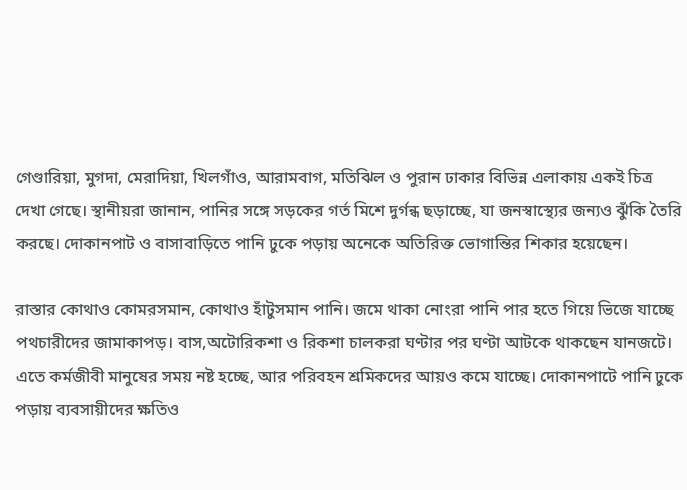গেণ্ডারিয়া, মুগদা, মেরাদিয়া, খিলগাঁও, আরামবাগ, মতিঝিল ও পুরান ঢাকার বিভিন্ন এলাকায় একই চিত্র দেখা গেছে। স্থানীয়রা জানান, পানির সঙ্গে সড়কের গর্ত মিশে দুর্গন্ধ ছড়াচ্ছে, যা জনস্বাস্থ্যের জন্যও ঝুঁকি তৈরি করছে। দোকানপাট ও বাসাবাড়িতে পানি ঢুকে পড়ায় অনেকে অতিরিক্ত ভোগান্তির শিকার হয়েছেন।

রাস্তার কোথাও কোমরসমান, কোথাও হাঁটুসমান পানি। জমে থাকা নোংরা পানি পার হতে গিয়ে ভিজে যাচ্ছে পথচারীদের জামাকাপড়। বাস,অটোরিকশা ও রিকশা চালকরা ঘণ্টার পর ঘণ্টা আটকে থাকছেন যানজটে। এতে কর্মজীবী মানুষের সময় নষ্ট হচ্ছে, আর পরিবহন শ্রমিকদের আয়ও কমে যাচ্ছে। দোকানপাটে পানি ঢুকে পড়ায় ব্যবসায়ীদের ক্ষতিও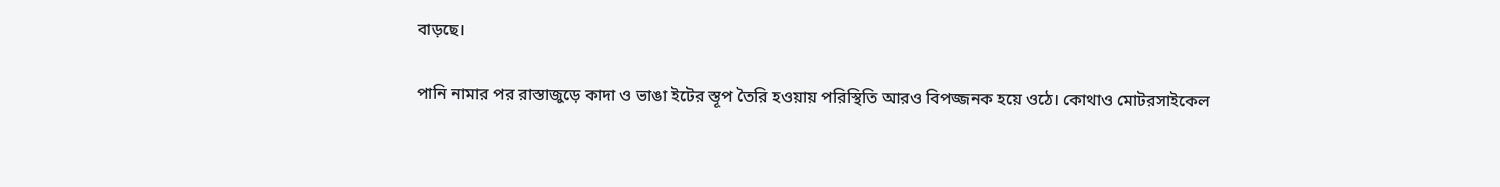বাড়ছে।

পানি নামার পর রাস্তাজুড়ে কাদা ও ভাঙা ইটের স্তূপ তৈরি হওয়ায় পরিস্থিতি আরও বিপজ্জনক হয়ে ওঠে। কোথাও মোটরসাইকেল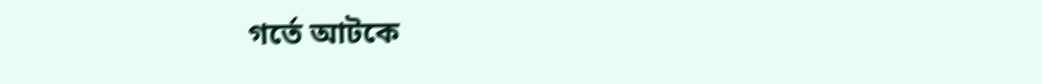গর্তে আটকে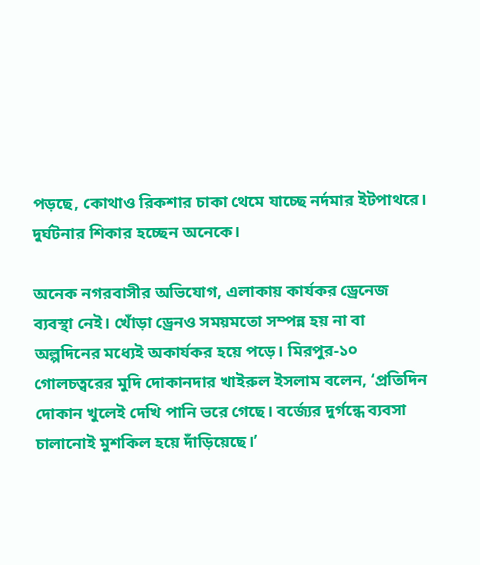পড়ছে, কোথাও রিকশার চাকা থেমে যাচ্ছে নর্দমার ইটপাথরে। দুর্ঘটনার শিকার হচ্ছেন অনেকে।

অনেক নগরবাসীর অভিযোগ, এলাকায় কার্যকর ড্রেনেজ ব্যবস্থা নেই। খোঁড়া ড্রেনও সময়মতো সম্পন্ন হয় না বা অল্পদিনের মধ্যেই অকার্যকর হয়ে পড়ে। মিরপুর-১০ গোলচত্বরের মুদি দোকানদার খাইরুল ইসলাম বলেন, ‘প্রতিদিন দোকান খুলেই দেখি পানি ভরে গেছে। বর্জ্যের দুর্গন্ধে ব্যবসা চালানোই মুশকিল হয়ে দাঁড়িয়েছে।’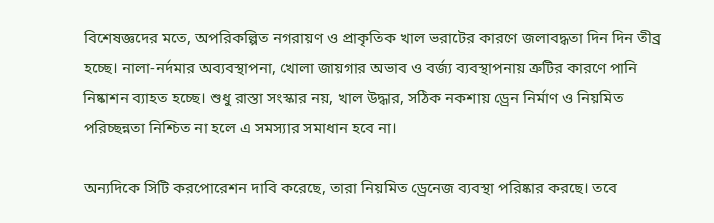বিশেষজ্ঞদের মতে, অপরিকল্পিত নগরায়ণ ও প্রাকৃতিক খাল ভরাটের কারণে জলাবদ্ধতা দিন দিন তীব্র হচ্ছে। নালা-নর্দমার অব্যবস্থাপনা, খোলা জায়গার অভাব ও বর্জ্য ব্যবস্থাপনায় ত্রুটির কারণে পানি নিষ্কাশন ব্যাহত হচ্ছে। শুধু রাস্তা সংস্কার নয়, খাল উদ্ধার, সঠিক নকশায় ড্রেন নির্মাণ ও নিয়মিত পরিচ্ছন্নতা নিশ্চিত না হলে এ সমস্যার সমাধান হবে না।

অন্যদিকে সিটি করপোরেশন দাবি করেছে, তারা নিয়মিত ড্রেনেজ ব্যবস্থা পরিষ্কার করছে। তবে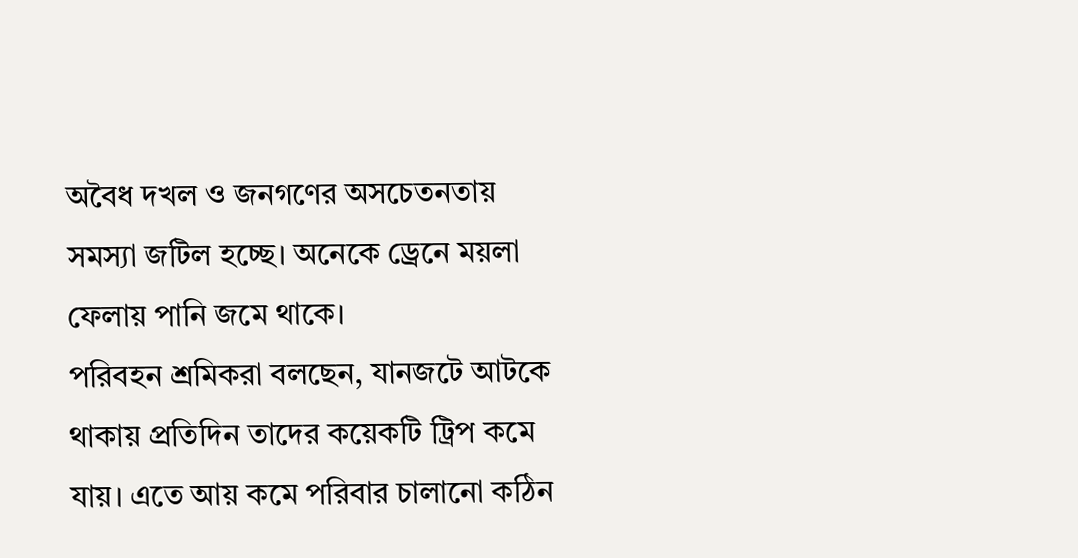অবৈধ দখল ও জনগণের অসচেতনতায় সমস্যা জটিল হচ্ছে। অনেকে ড্রেনে ময়লা ফেলায় পানি জমে থাকে।
পরিবহন শ্রমিকরা বলছেন, যানজটে আটকে থাকায় প্রতিদিন তাদের কয়েকটি ট্রিপ কমে যায়। এতে আয় কমে পরিবার চালানো কঠিন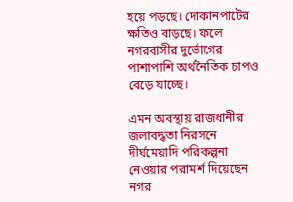হয়ে পড়ছে। দোকানপাটের ক্ষতিও বাড়ছে। ফলে নগরবাসীর দুর্ভোগের পাশাপাশি অর্থনৈতিক চাপও বেড়ে যাচ্ছে।

এমন অবস্থায় রাজধানীর জলাবদ্ধতা নিরসনে দীর্ঘমেয়াদি পরিকল্পনা নেওয়ার পরামর্শ দিয়েছেন নগর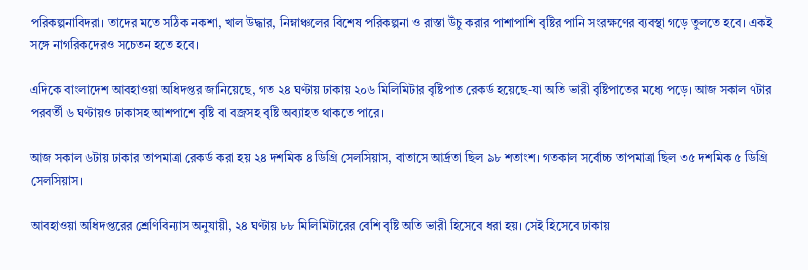পরিকল্পনাবিদরা। তাদের মতে সঠিক নকশা, খাল উদ্ধার, নিম্নাঞ্চলের বিশেষ পরিকল্পনা ও রাস্তা উঁচু করার পাশাপাশি বৃষ্টির পানি সংরক্ষণের ব্যবস্থা গড়ে তুলতে হবে। একই সঙ্গে নাগরিকদেরও সচেতন হতে হবে।

এদিকে বাংলাদেশ আবহাওয়া অধিদপ্তর জানিয়েছে, গত ২৪ ঘণ্টায় ঢাকায় ২০৬ মিলিমিটার বৃষ্টিপাত রেকর্ড হয়েছে-যা অতি ভারী বৃষ্টিপাতের মধ্যে পড়ে। আজ সকাল ৭টার পরবর্তী ৬ ঘণ্টায়ও ঢাকাসহ আশপাশে বৃষ্টি বা বজ্রসহ বৃষ্টি অব্যাহত থাকতে পারে।

আজ সকাল ৬টায় ঢাকার তাপমাত্রা রেকর্ড করা হয় ২৪ দশমিক ৪ ডিগ্রি সেলসিয়াস, বাতাসে আর্দ্রতা ছিল ৯৮ শতাংশ। গতকাল সর্বোচ্চ তাপমাত্রা ছিল ৩৫ দশমিক ৫ ডিগ্রি সেলসিয়াস।

আবহাওয়া অধিদপ্তরের শ্রেণিবিন্যাস অনুযায়ী, ২৪ ঘণ্টায় ৮৮ মিলিমিটারের বেশি বৃষ্টি অতি ভারী হিসেবে ধরা হয়। সেই হিসেবে ঢাকায়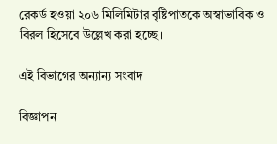রেকর্ড হওয়া ২০৬ মিলিমিটার বৃষ্টিপাতকে অস্বাভাবিক ও বিরল হিসেবে উল্লেখ করা হচ্ছে।

এই বিভাগের অন্যান্য সংবাদ

বিজ্ঞাপন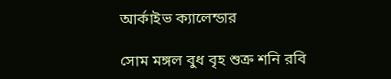আর্কাইভ ক্যালেন্ডার

সোম মঙ্গল বুধ বৃহ শুক্র শনি রবি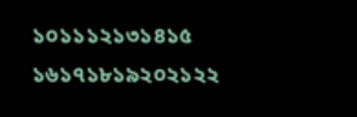১০১১১২১৩১৪১৫
১৬১৭১৮১৯২০২১২২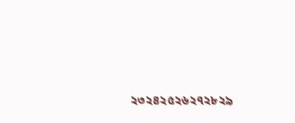২৩২৪২৫২৬২৭২৮২৯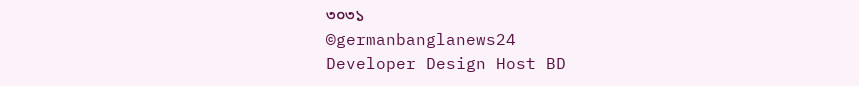৩০৩১
©germanbanglanews24
Developer Design Host BD